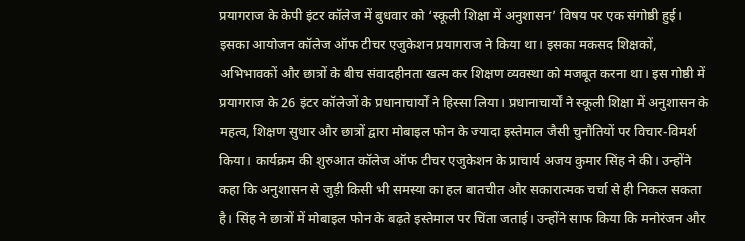प्रयागराज के केपी इंटर कॉलेज में बुधवार को ‘स्कूली शिक्षा में अनुशासन’ विषय पर एक संगोष्ठी हुई। इसका आयोजन कॉलेज ऑफ टीचर एजुकेशन प्रयागराज ने किया था। इसका मकसद शिक्षकों, अभिभावकों और छात्रों के बीच संवादहीनता खत्म कर शिक्षण व्यवस्था को मजबूत करना था। इस गोष्ठी में प्रयागराज के 26 इंटर कॉलेजों के प्रधानाचार्यों ने हिस्सा लिया। प्रधानाचार्यों ने स्कूली शिक्षा में अनुशासन के महत्व, शिक्षण सुधार और छात्रों द्वारा मोबाइल फोन के ज्यादा इस्तेमाल जैसी चुनौतियों पर विचार-विमर्श किया। कार्यक्रम की शुरुआत कॉलेज ऑफ टीचर एजुकेशन के प्राचार्य अजय कुमार सिंह ने की। उन्होंने कहा कि अनुशासन से जुड़ी किसी भी समस्या का हल बातचीत और सकारात्मक चर्चा से ही निकल सकता है। सिंह ने छात्रों में मोबाइल फोन के बढ़ते इस्तेमाल पर चिंता जताई। उन्होंने साफ किया कि मनोरंजन और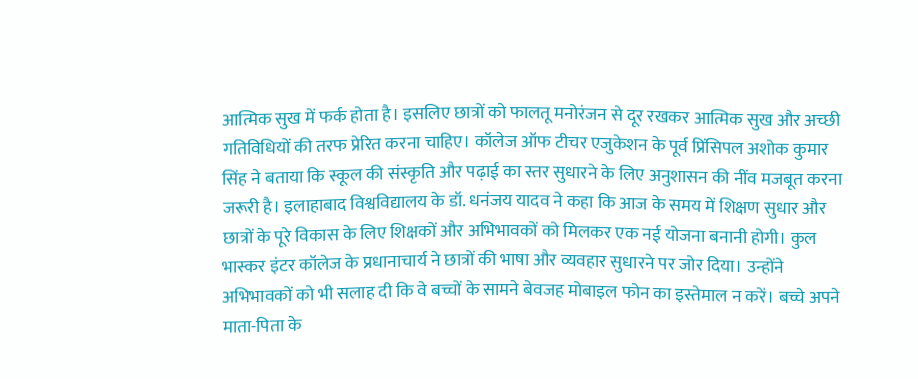आत्मिक सुख में फर्क होता है। इसलिए छात्रों को फालतू मनोरंजन से दूर रखकर आत्मिक सुख और अच्छी गतिविधियों की तरफ प्रेरित करना चाहिए। कॉलेज ऑफ टीचर एजुकेशन के पूर्व प्रिंसिपल अशोक कुमार सिंह ने बताया कि स्कूल की संस्कृति और पढ़ाई का स्तर सुधारने के लिए अनुशासन की नींव मजबूत करना जरूरी है। इलाहाबाद विश्वविद्यालय के डॉ. धनंजय यादव ने कहा कि आज के समय में शिक्षण सुधार और छात्रों के पूरे विकास के लिए शिक्षकों और अभिभावकों को मिलकर एक नई योजना बनानी होगी। कुल भास्कर इंटर कॉलेज के प्रधानाचार्य ने छात्रों की भाषा और व्यवहार सुधारने पर जोर दिया। उन्होंने अभिभावकों को भी सलाह दी कि वे बच्चों के सामने बेवजह मोबाइल फोन का इस्तेमाल न करें। बच्चे अपने माता-पिता के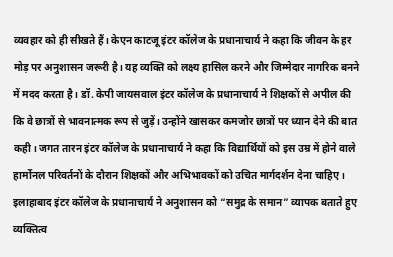व्यवहार को ही सीखते हैं। केएन काटजू इंटर कॉलेज के प्रधानाचार्य ने कहा कि जीवन के हर मोड़ पर अनुशासन जरूरी है। यह व्यक्ति को लक्ष्य हासिल करने और जिम्मेदार नागरिक बनने में मदद करता है। डॉ. केपी जायसवाल इंटर कॉलेज के प्रधानाचार्य ने शिक्षकों से अपील की कि वे छात्रों से भावनात्मक रूप से जुड़ें। उन्होंने खासकर कमजोर छात्रों पर ध्यान देने की बात कही। जगत तारन इंटर कॉलेज के प्रधानाचार्य ने कहा कि विद्यार्थियों को इस उम्र में होने वाले हार्मोनल परिवर्तनों के दौरान शिक्षकों और अभिभावकों को उचित मार्गदर्शन देना चाहिए। इलाहाबाद इंटर कॉलेज के प्रधानाचार्य ने अनुशासन को “समुद्र के समान” व्यापक बताते हुए व्यक्तित्व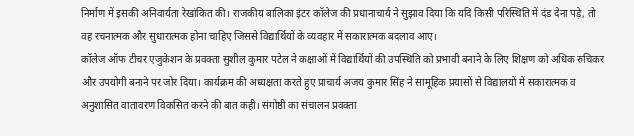निर्माण में इसकी अनिवार्यता रेखांकित की। राजकीय बालिका इंटर कॉलेज की प्रधानाचार्य ने सुझाव दिया कि यदि किसी परिस्थिति में दंड देना पड़े, तो वह रचनात्मक और सुधारात्मक होना चाहिए जिससे विद्यार्थियों के व्यवहार में सकारात्मक बदलाव आए।
कॉलेज ऑफ टीचर एजुकेशन के प्रवक्ता सुशील कुमार पटेल ने कक्षाओं में विद्यार्थियों की उपस्थिति को प्रभावी बनाने के लिए शिक्षण को अधिक रुचिकर और उपयोगी बनाने पर जोर दिया। कार्यक्रम की अध्यक्षता करते हुए प्राचार्य अजय कुमार सिंह ने सामूहिक प्रयासों से विद्यालयों में सकारात्मक व अनुशासित वातावरण विकसित करने की बात कही। संगोष्ठी का संचालन प्रवक्ता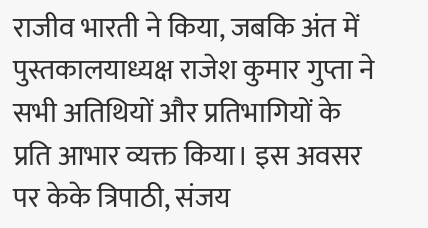राजीव भारती ने किया, जबकि अंत में पुस्तकालयाध्यक्ष राजेश कुमार गुप्ता ने सभी अतिथियों और प्रतिभागियों के प्रति आभार व्यक्त किया। इस अवसर पर केके त्रिपाठी, संजय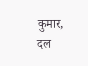कुमार, दल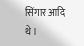सिंगार आदि थे।